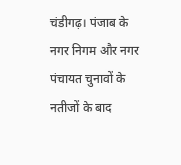चंडीगढ़। पंजाब के नगर निगम और नगर पंचायत चुनावों के नतीजों के बाद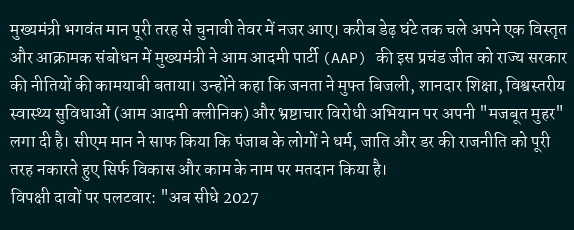मुख्यमंत्री भगवंत मान पूरी तरह से चुनावी तेवर में नजर आए। करीब डेढ़ घंटे तक चले अपने एक विस्तृत और आक्रामक संबोधन में मुख्यमंत्री ने आम आदमी पार्टी (AAP) की इस प्रचंड जीत को राज्य सरकार की नीतियों की कामयाबी बताया। उन्होंने कहा कि जनता ने मुफ्त बिजली, शानदार शिक्षा, विश्वस्तरीय स्वास्थ्य सुविधाओं (आम आदमी क्लीनिक) और भ्रष्टाचार विरोधी अभियान पर अपनी "मजबूत मुहर" लगा दी है। सीएम मान ने साफ किया कि पंजाब के लोगों ने धर्म, जाति और डर की राजनीति को पूरी तरह नकारते हुए सिर्फ विकास और काम के नाम पर मतदान किया है।
विपक्षी दावों पर पलटवार: "अब सीधे 2027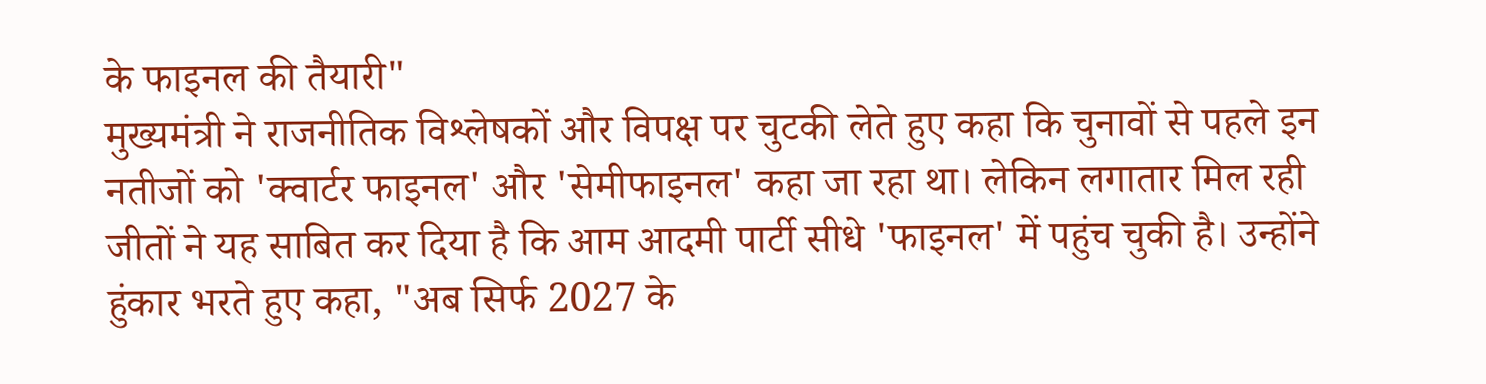के फाइनल की तैयारी"
मुख्यमंत्री ने राजनीतिक विश्लेषकों और विपक्ष पर चुटकी लेते हुए कहा कि चुनावों से पहले इन नतीजों को 'क्वार्टर फाइनल' और 'सेमीफाइनल' कहा जा रहा था। लेकिन लगातार मिल रही जीतों ने यह साबित कर दिया है कि आम आदमी पार्टी सीधे 'फाइनल' में पहुंच चुकी है। उन्होंने हुंकार भरते हुए कहा, "अब सिर्फ 2027 के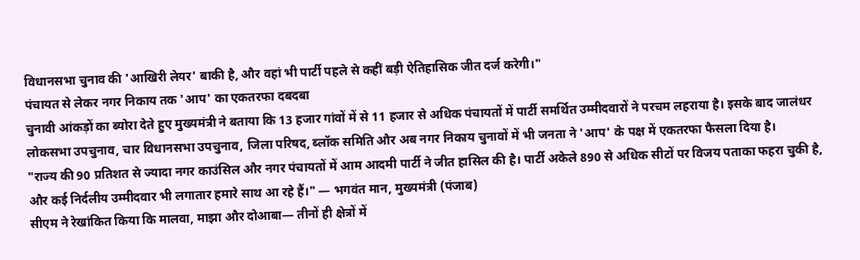विधानसभा चुनाव की 'आखिरी लेयर' बाकी है, और वहां भी पार्टी पहले से कहीं बड़ी ऐतिहासिक जीत दर्ज करेगी।"
पंचायत से लेकर नगर निकाय तक 'आप' का एकतरफा दबदबा
चुनावी आंकड़ों का ब्योरा देते हुए मुख्यमंत्री ने बताया कि 13 हजार गांवों में से 11 हजार से अधिक पंचायतों में पार्टी समर्थित उम्मीदवारों ने परचम लहराया है। इसके बाद जालंधर लोकसभा उपचुनाव, चार विधानसभा उपचुनाव, जिला परिषद, ब्लॉक समिति और अब नगर निकाय चुनावों में भी जनता ने 'आप' के पक्ष में एकतरफा फैसला दिया है।
"राज्य की 90 प्रतिशत से ज्यादा नगर काउंसिल और नगर पंचायतों में आम आदमी पार्टी ने जीत हासिल की है। पार्टी अकेले 890 से अधिक सीटों पर विजय पताका फहरा चुकी है, और कई निर्दलीय उम्मीदवार भी लगातार हमारे साथ आ रहे हैं।" — भगवंत मान, मुख्यमंत्री (पंजाब)
सीएम ने रेखांकित किया कि मालवा, माझा और दोआबा— तीनों ही क्षेत्रों में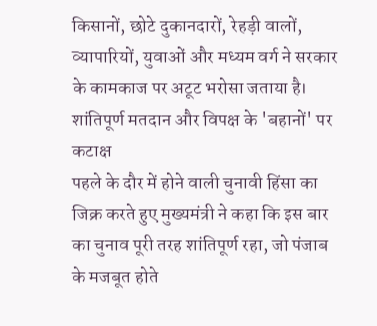किसानों, छोटे दुकानदारों, रेहड़ी वालों, व्यापारियों, युवाओं और मध्यम वर्ग ने सरकार के कामकाज पर अटूट भरोसा जताया है।
शांतिपूर्ण मतदान और विपक्ष के 'बहानों' पर कटाक्ष
पहले के दौर में होने वाली चुनावी हिंसा का जिक्र करते हुए मुख्यमंत्री ने कहा कि इस बार का चुनाव पूरी तरह शांतिपूर्ण रहा, जो पंजाब के मजबूत होते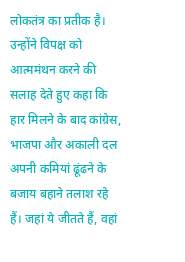लोकतंत्र का प्रतीक है। उन्होंने विपक्ष को आत्ममंथन करने की सलाह देते हुए कहा कि हार मिलने के बाद कांग्रेस, भाजपा और अकाली दल अपनी कमियां ढूंढने के बजाय बहाने तलाश रहे हैं। जहां ये जीतते हैं, वहां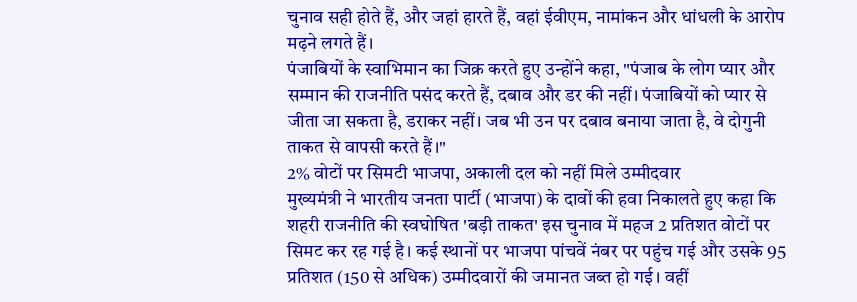चुनाव सही होते हैं, और जहां हारते हैं, वहां ईवीएम, नामांकन और धांधली के आरोप मढ़ने लगते हैं।
पंजाबियों के स्वाभिमान का जिक्र करते हुए उन्होंने कहा, "पंजाब के लोग प्यार और सम्मान की राजनीति पसंद करते हैं, दबाव और डर की नहीं। पंजाबियों को प्यार से जीता जा सकता है, डराकर नहीं। जब भी उन पर दबाव बनाया जाता है, वे दोगुनी ताकत से वापसी करते हैं।"
2% वोटों पर सिमटी भाजपा, अकाली दल को नहीं मिले उम्मीदवार
मुख्यमंत्री ने भारतीय जनता पार्टी (भाजपा) के दावों की हवा निकालते हुए कहा कि शहरी राजनीति की स्वघोषित 'बड़ी ताकत' इस चुनाव में महज 2 प्रतिशत वोटों पर सिमट कर रह गई है। कई स्थानों पर भाजपा पांचवें नंबर पर पहुंच गई और उसके 95 प्रतिशत (150 से अधिक) उम्मीदवारों की जमानत जब्त हो गई। वहीं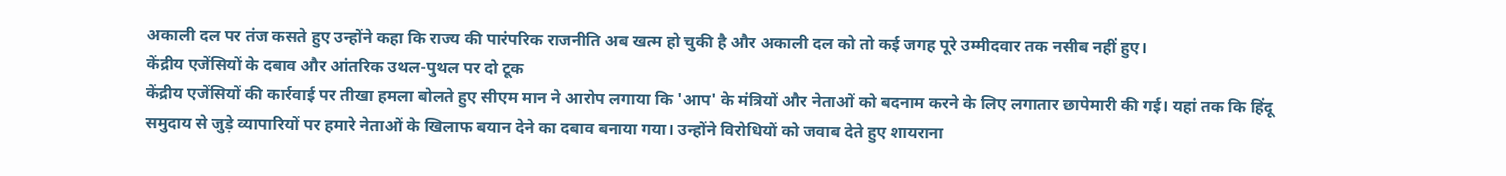अकाली दल पर तंज कसते हुए उन्होंने कहा कि राज्य की पारंपरिक राजनीति अब खत्म हो चुकी है और अकाली दल को तो कई जगह पूरे उम्मीदवार तक नसीब नहीं हुए।
केंद्रीय एजेंसियों के दबाव और आंतरिक उथल-पुथल पर दो टूक
केंद्रीय एजेंसियों की कार्रवाई पर तीखा हमला बोलते हुए सीएम मान ने आरोप लगाया कि 'आप' के मंत्रियों और नेताओं को बदनाम करने के लिए लगातार छापेमारी की गई। यहां तक कि हिंदू समुदाय से जुड़े व्यापारियों पर हमारे नेताओं के खिलाफ बयान देने का दबाव बनाया गया। उन्होंने विरोधियों को जवाब देते हुए शायराना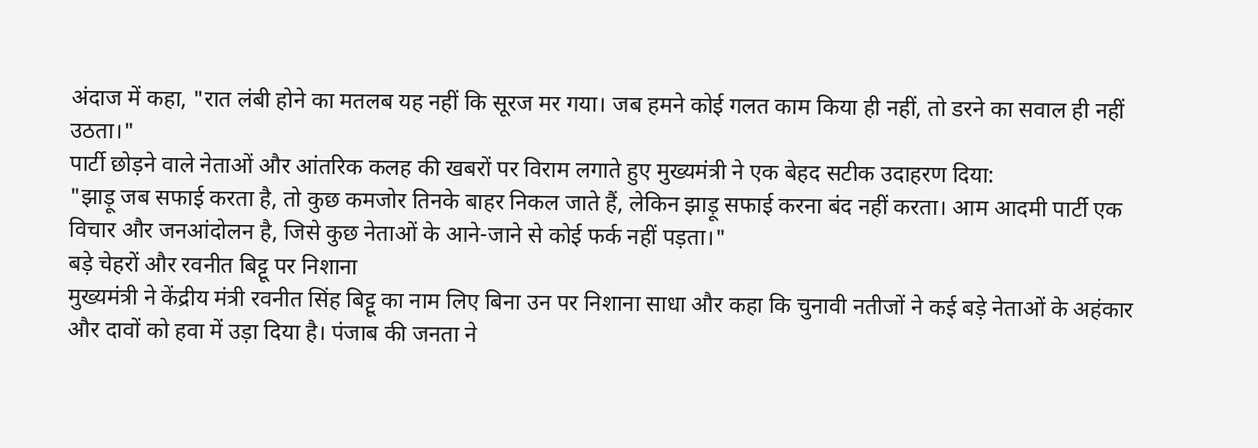अंदाज में कहा, "रात लंबी होने का मतलब यह नहीं कि सूरज मर गया। जब हमने कोई गलत काम किया ही नहीं, तो डरने का सवाल ही नहीं उठता।"
पार्टी छोड़ने वाले नेताओं और आंतरिक कलह की खबरों पर विराम लगाते हुए मुख्यमंत्री ने एक बेहद सटीक उदाहरण दिया:
"झाड़ू जब सफाई करता है, तो कुछ कमजोर तिनके बाहर निकल जाते हैं, लेकिन झाड़ू सफाई करना बंद नहीं करता। आम आदमी पार्टी एक विचार और जनआंदोलन है, जिसे कुछ नेताओं के आने-जाने से कोई फर्क नहीं पड़ता।"
बड़े चेहरों और रवनीत बिट्टू पर निशाना
मुख्यमंत्री ने केंद्रीय मंत्री रवनीत सिंह बिट्टू का नाम लिए बिना उन पर निशाना साधा और कहा कि चुनावी नतीजों ने कई बड़े नेताओं के अहंकार और दावों को हवा में उड़ा दिया है। पंजाब की जनता ने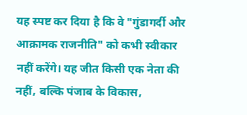यह स्पष्ट कर दिया है कि वे "गुंडागर्दी और आक्रामक राजनीति" को कभी स्वीकार नहीं करेंगे। यह जीत किसी एक नेता की नहीं, बल्कि पंजाब के विकास,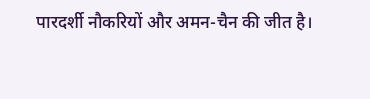पारदर्शी नौकरियों और अमन-चैन की जीत है।